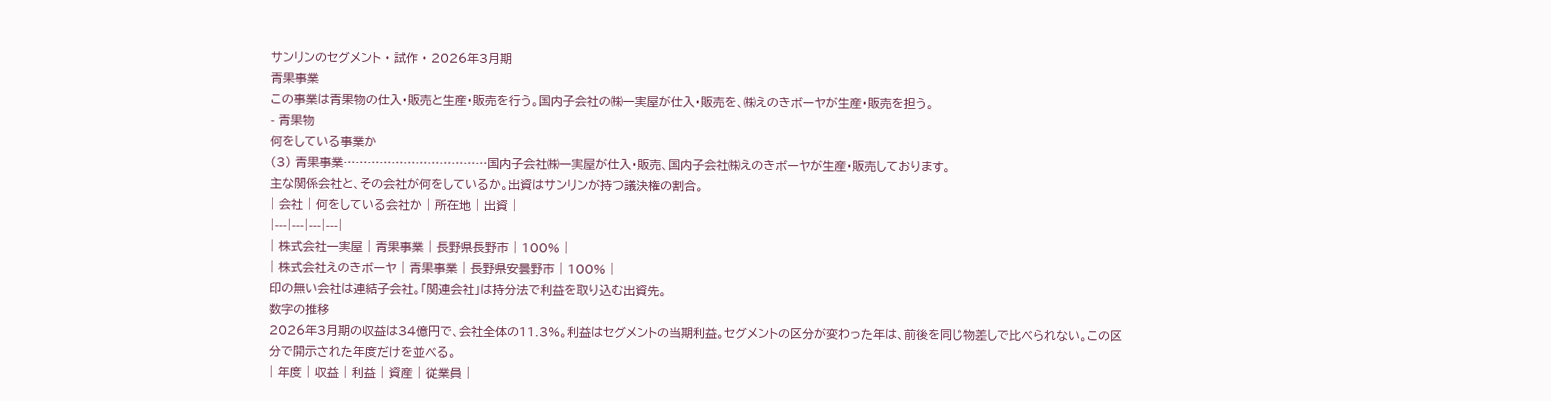サンリンのセグメント · 試作 · 2026年3月期
青果事業
この事業は青果物の仕入・販売と生産・販売を行う。国内子会社の㈱一実屋が仕入・販売を、㈱えのきボーヤが生産・販売を担う。
- 青果物
何をしている事業か
(3) 青果事業………………………………国内子会社㈱一実屋が仕入・販売、国内子会社㈱えのきボーヤが生産・販売しております。
主な関係会社と、その会社が何をしているか。出資はサンリンが持つ議決権の割合。
| 会社 | 何をしている会社か | 所在地 | 出資 |
|---|---|---|---|
| 株式会社一実屋 | 青果事業 | 長野県長野市 | 100% |
| 株式会社えのきボーヤ | 青果事業 | 長野県安曇野市 | 100% |
印の無い会社は連結子会社。「関連会社」は持分法で利益を取り込む出資先。
数字の推移
2026年3月期の収益は34億円で、会社全体の11.3%。利益はセグメントの当期利益。セグメントの区分が変わった年は、前後を同じ物差しで比べられない。この区分で開示された年度だけを並べる。
| 年度 | 収益 | 利益 | 資産 | 従業員 |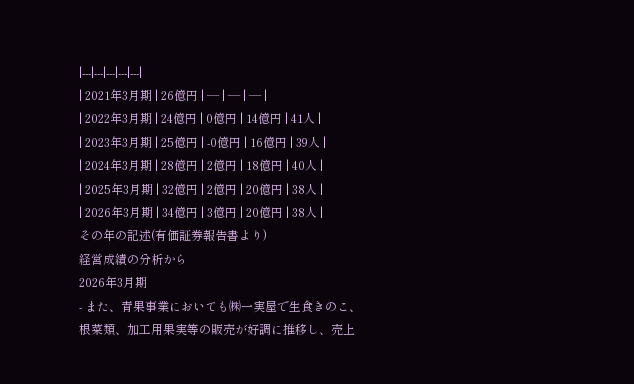|---|---|---|---|---|
| 2021年3月期 | 26億円 | — | — | — |
| 2022年3月期 | 24億円 | 0億円 | 14億円 | 41人 |
| 2023年3月期 | 25億円 | -0億円 | 16億円 | 39人 |
| 2024年3月期 | 28億円 | 2億円 | 18億円 | 40人 |
| 2025年3月期 | 32億円 | 2億円 | 20億円 | 38人 |
| 2026年3月期 | 34億円 | 3億円 | 20億円 | 38人 |
その年の記述(有価証券報告書より)
経営成績の分析から
2026年3月期
- また、青果事業においても㈱一実屋で生食きのこ、根菜類、加工用果実等の販売が好調に推移し、売上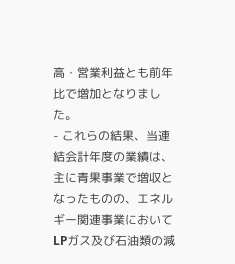高・営業利益とも前年比で増加となりました。
- これらの結果、当連結会計年度の業績は、主に青果事業で増収となったものの、エネルギー関連事業においてLPガス及び石油類の減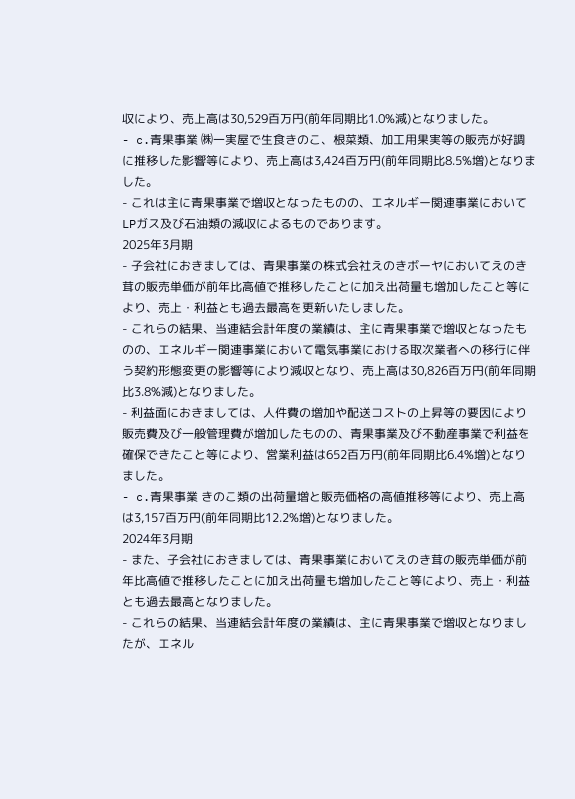収により、売上高は30,529百万円(前年同期比1.0%減)となりました。
- c.青果事業 ㈱一実屋で生食きのこ、根菜類、加工用果実等の販売が好調に推移した影響等により、売上高は3,424百万円(前年同期比8.5%増)となりました。
- これは主に青果事業で増収となったものの、エネルギー関連事業においてLPガス及び石油類の減収によるものであります。
2025年3月期
- 子会社におきましては、青果事業の株式会社えのきボーヤにおいてえのき茸の販売単価が前年比高値で推移したことに加え出荷量も増加したこと等により、売上・利益とも過去最高を更新いたしました。
- これらの結果、当連結会計年度の業績は、主に青果事業で増収となったものの、エネルギー関連事業において電気事業における取次業者への移行に伴う契約形態変更の影響等により減収となり、売上高は30,826百万円(前年同期比3.8%減)となりました。
- 利益面におきましては、人件費の増加や配送コストの上昇等の要因により販売費及び一般管理費が増加したものの、青果事業及び不動産事業で利益を確保できたこと等により、営業利益は652百万円(前年同期比6.4%増)となりました。
- c.青果事業 きのこ類の出荷量増と販売価格の高値推移等により、売上高は3,157百万円(前年同期比12.2%増)となりました。
2024年3月期
- また、子会社におきましては、青果事業においてえのき茸の販売単価が前年比高値で推移したことに加え出荷量も増加したこと等により、売上・利益とも過去最高となりました。
- これらの結果、当連結会計年度の業績は、主に青果事業で増収となりましたが、エネル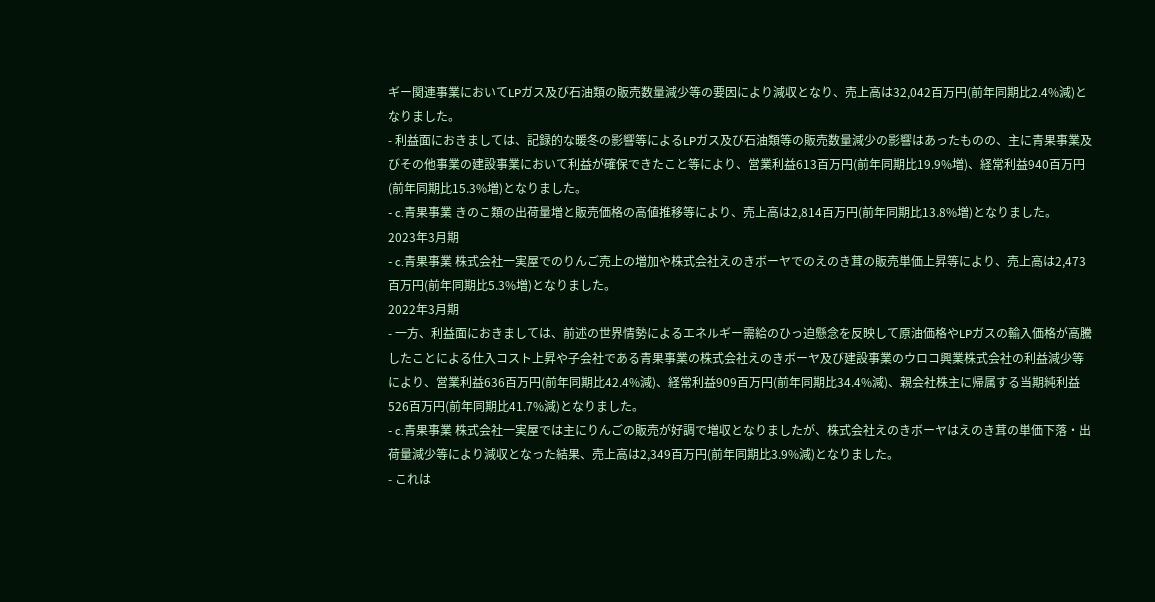ギー関連事業においてLPガス及び石油類の販売数量減少等の要因により減収となり、売上高は32,042百万円(前年同期比2.4%減)となりました。
- 利益面におきましては、記録的な暖冬の影響等によるLPガス及び石油類等の販売数量減少の影響はあったものの、主に青果事業及びその他事業の建設事業において利益が確保できたこと等により、営業利益613百万円(前年同期比19.9%増)、経常利益940百万円(前年同期比15.3%増)となりました。
- c.青果事業 きのこ類の出荷量増と販売価格の高値推移等により、売上高は2,814百万円(前年同期比13.8%増)となりました。
2023年3月期
- c.青果事業 株式会社一実屋でのりんご売上の増加や株式会社えのきボーヤでのえのき茸の販売単価上昇等により、売上高は2,473百万円(前年同期比5.3%増)となりました。
2022年3月期
- 一方、利益面におきましては、前述の世界情勢によるエネルギー需給のひっ迫懸念を反映して原油価格やLPガスの輸入価格が高騰したことによる仕入コスト上昇や子会社である青果事業の株式会社えのきボーヤ及び建設事業のウロコ興業株式会社の利益減少等により、営業利益636百万円(前年同期比42.4%減)、経常利益909百万円(前年同期比34.4%減)、親会社株主に帰属する当期純利益526百万円(前年同期比41.7%減)となりました。
- c.青果事業 株式会社一実屋では主にりんごの販売が好調で増収となりましたが、株式会社えのきボーヤはえのき茸の単価下落・出荷量減少等により減収となった結果、売上高は2,349百万円(前年同期比3.9%減)となりました。
- これは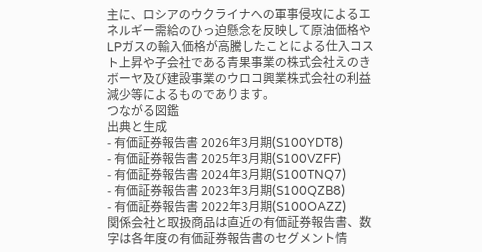主に、ロシアのウクライナへの軍事侵攻によるエネルギー需給のひっ迫懸念を反映して原油価格やLPガスの輸入価格が高騰したことによる仕入コスト上昇や子会社である青果事業の株式会社えのきボーヤ及び建設事業のウロコ興業株式会社の利益減少等によるものであります。
つながる図鑑
出典と生成
- 有価証券報告書 2026年3月期(S100YDT8)
- 有価証券報告書 2025年3月期(S100VZFF)
- 有価証券報告書 2024年3月期(S100TNQ7)
- 有価証券報告書 2023年3月期(S100QZB8)
- 有価証券報告書 2022年3月期(S100OAZZ)
関係会社と取扱商品は直近の有価証券報告書、数字は各年度の有価証券報告書のセグメント情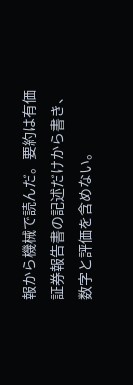報から機械で読んだ。要約は有価証券報告書の記述だけから書き、数字と評価を含めない。